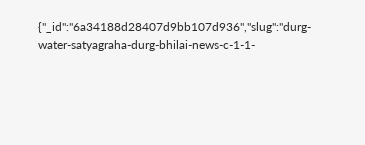{"_id":"6a34188d28407d9bb107d936","slug":"durg-water-satyagraha-durg-bhilai-news-c-1-1-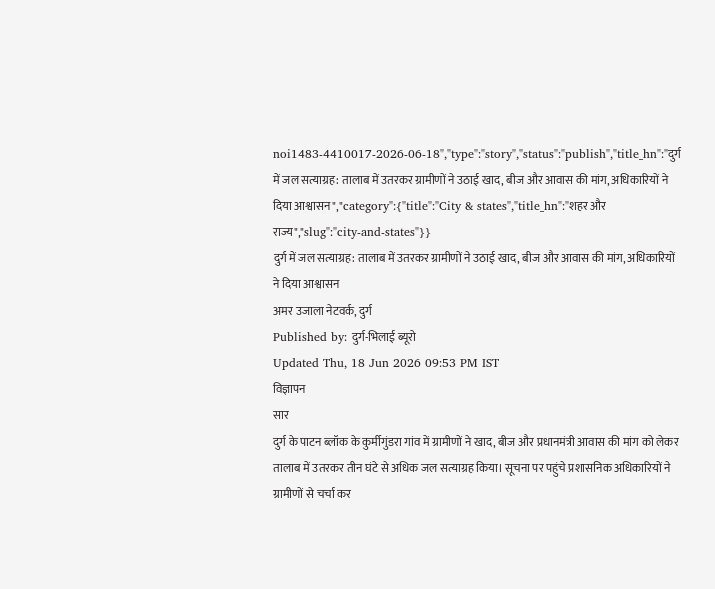noi1483-4410017-2026-06-18","type":"story","status":"publish","title_hn":"दुर्ग में जल सत्याग्रह: तालाब में उतरकर ग्रामीणों ने उठाई खाद, बीज और आवास की मांग, अधिकारियों ने दिया आश्वासन","category":{"title":"City & states","title_hn":"शहर और राज्य","slug":"city-and-states"}}
दुर्ग में जल सत्याग्रह: तालाब में उतरकर ग्रामीणों ने उठाई खाद, बीज और आवास की मांग, अधिकारियों ने दिया आश्वासन
अमर उजाला नेटवर्क, दुर्ग
Published by: दुर्ग-भिलाई ब्यूरो
Updated Thu, 18 Jun 2026 09:53 PM IST
विज्ञापन
सार
दुर्ग के पाटन ब्लॉक के कुर्मीगुंडरा गांव में ग्रामीणों ने खाद, बीज और प्रधानमंत्री आवास की मांग को लेकर तालाब में उतरकर तीन घंटे से अधिक जल सत्याग्रह किया। सूचना पर पहुंचे प्रशासनिक अधिकारियों ने ग्रामीणों से चर्चा कर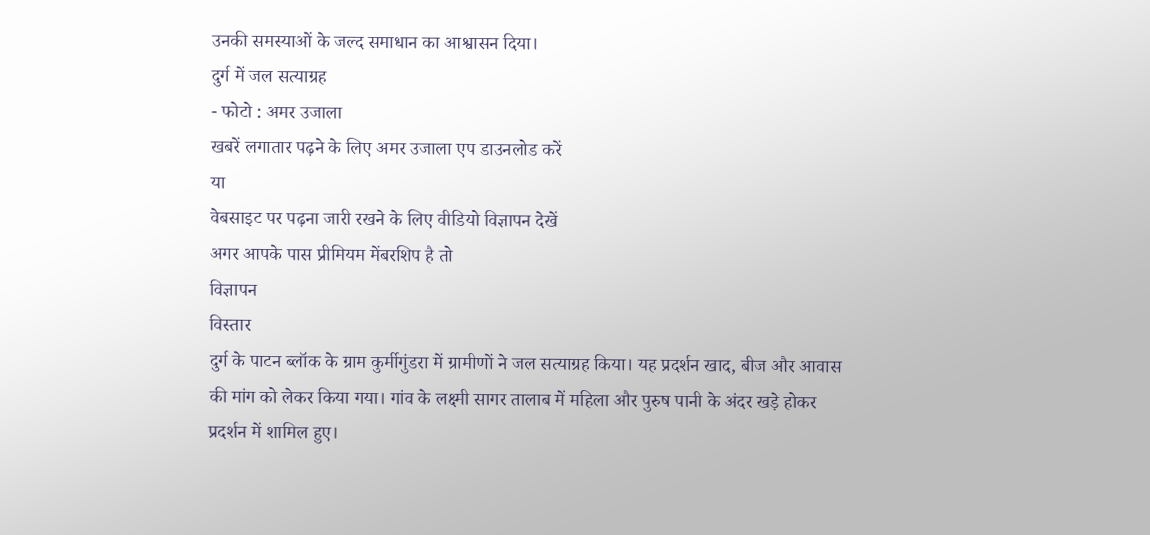उनकी समस्याओं के जल्द समाधान का आश्वासन दिया।
दुर्ग में जल सत्याग्रह
- फोटो : अमर उजाला
खबरें लगातार पढ़ने के लिए अमर उजाला एप डाउनलोड करें
या
वेबसाइट पर पढ़ना जारी रखने के लिए वीडियो विज्ञापन देखें
अगर आपके पास प्रीमियम मेंबरशिप है तो
विज्ञापन
विस्तार
दुर्ग के पाटन ब्लॉक के ग्राम कुर्मीगुंडरा में ग्रामीणों ने जल सत्याग्रह किया। यह प्रदर्शन खाद, बीज और आवास की मांग को लेकर किया गया। गांव के लक्ष्मी सागर तालाब में महिला और पुरुष पानी के अंदर खड़े होकर प्रदर्शन में शामिल हुए।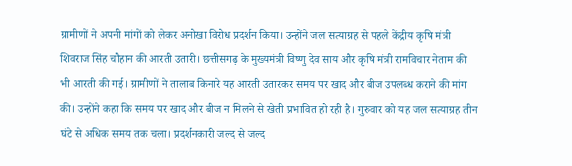ग्रामीणों ने अपनी मांगों को लेकर अनोखा विरोध प्रदर्शन किया। उन्होंने जल सत्याग्रह से पहले केंद्रीय कृषि मंत्री शिवराज सिंह चौहान की आरती उतारी। छत्तीसगढ़ के मुख्यमंत्री विष्णु देव साय और कृषि मंत्री रामविचार नेताम की भी आरती की गई। ग्रामीणों ने तालाब किनारे यह आरती उतारकर समय पर खाद और बीज उपलब्ध कराने की मांग की। उन्होंने कहा कि समय पर खाद और बीज न मिलने से खेती प्रभावित हो रही है। गुरुवार को यह जल सत्याग्रह तीन घंटे से अधिक समय तक चला। प्रदर्शनकारी जल्द से जल्द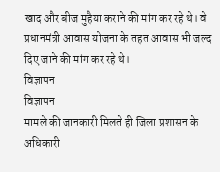खाद और बीज मुहैया कराने की मांग कर रहे थे। वे प्रधानमंत्री आवास योजना के तहत आवास भी जल्द दिए जाने की मांग कर रहे थे।
विज्ञापन
विज्ञापन
मामले की जानकारी मिलते ही जिला प्रशासन के अधिकारी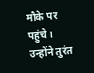मौके पर पहुंचे। उन्होंने तुरंत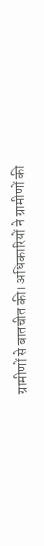ग्रामीणों से बातचीत की। अधिकारियों ने ग्रामीणों की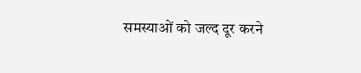समस्याओं को जल्द दूर करने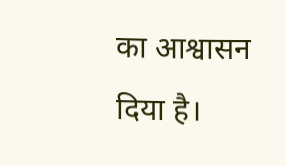का आश्वासन दिया है।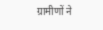ग्रामीणों ने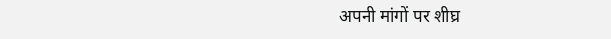अपनी मांगों पर शीघ्र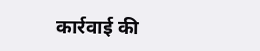कार्रवाई की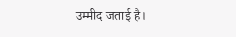उम्मीद जताई है।